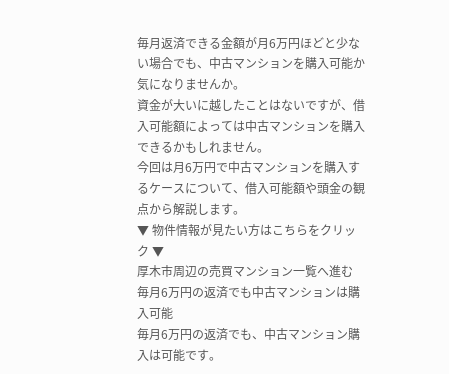毎月返済できる金額が月6万円ほどと少ない場合でも、中古マンションを購入可能か気になりませんか。
資金が大いに越したことはないですが、借入可能額によっては中古マンションを購入できるかもしれません。
今回は月6万円で中古マンションを購入するケースについて、借入可能額や頭金の観点から解説します。
▼ 物件情報が見たい方はこちらをクリック ▼
厚木市周辺の売買マンション一覧へ進む
毎月6万円の返済でも中古マンションは購入可能
毎月6万円の返済でも、中古マンション購入は可能です。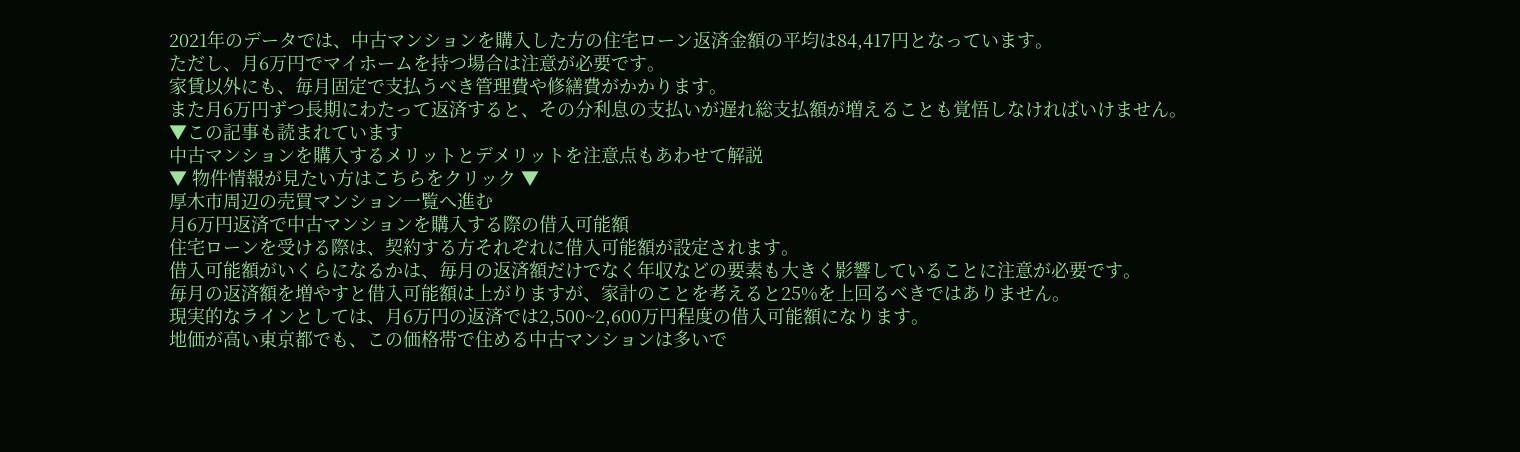2021年のデータでは、中古マンションを購入した方の住宅ローン返済金額の平均は84,417円となっています。
ただし、月6万円でマイホームを持つ場合は注意が必要です。
家賃以外にも、毎月固定で支払うべき管理費や修繕費がかかります。
また月6万円ずつ長期にわたって返済すると、その分利息の支払いが遅れ総支払額が増えることも覚悟しなければいけません。
▼この記事も読まれています
中古マンションを購入するメリットとデメリットを注意点もあわせて解説
▼ 物件情報が見たい方はこちらをクリック ▼
厚木市周辺の売買マンション一覧へ進む
月6万円返済で中古マンションを購入する際の借入可能額
住宅ローンを受ける際は、契約する方それぞれに借入可能額が設定されます。
借入可能額がいくらになるかは、毎月の返済額だけでなく年収などの要素も大きく影響していることに注意が必要です。
毎月の返済額を増やすと借入可能額は上がりますが、家計のことを考えると25%を上回るべきではありません。
現実的なラインとしては、月6万円の返済では2,500~2,600万円程度の借入可能額になります。
地価が高い東京都でも、この価格帯で住める中古マンションは多いで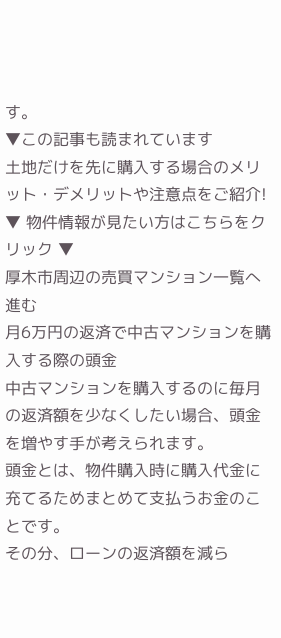す。
▼この記事も読まれています
土地だけを先に購入する場合のメリット・デメリットや注意点をご紹介!
▼ 物件情報が見たい方はこちらをクリック ▼
厚木市周辺の売買マンション一覧へ進む
月6万円の返済で中古マンションを購入する際の頭金
中古マンションを購入するのに毎月の返済額を少なくしたい場合、頭金を増やす手が考えられます。
頭金とは、物件購入時に購入代金に充てるためまとめて支払うお金のことです。
その分、ローンの返済額を減ら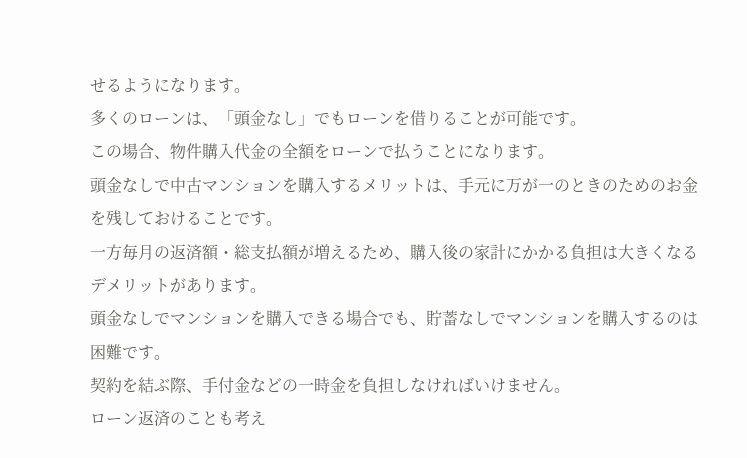せるようになります。
多くのローンは、「頭金なし」でもローンを借りることが可能です。
この場合、物件購入代金の全額をローンで払うことになります。
頭金なしで中古マンションを購入するメリットは、手元に万が一のときのためのお金を残しておけることです。
一方毎月の返済額・総支払額が増えるため、購入後の家計にかかる負担は大きくなるデメリットがあります。
頭金なしでマンションを購入できる場合でも、貯蓄なしでマンションを購入するのは困難です。
契約を結ぶ際、手付金などの一時金を負担しなければいけません。
ローン返済のことも考え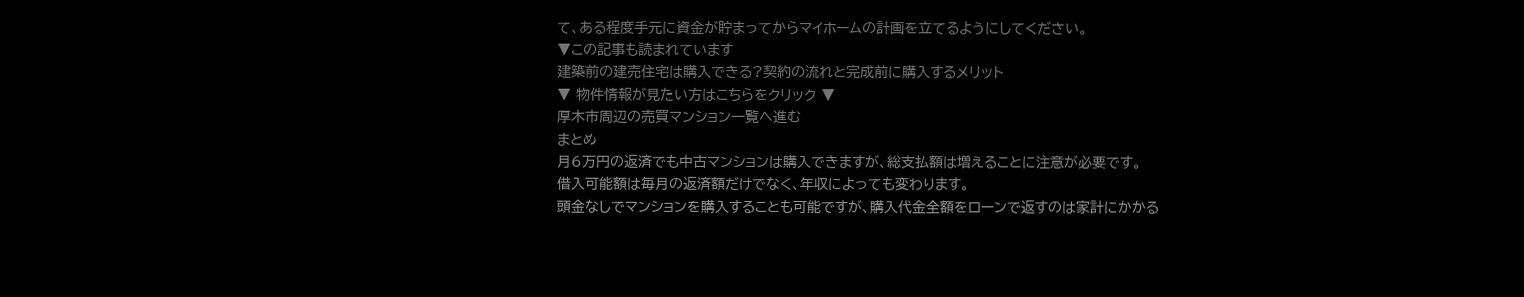て、ある程度手元に資金が貯まってからマイホームの計画を立てるようにしてください。
▼この記事も読まれています
建築前の建売住宅は購入できる?契約の流れと完成前に購入するメリット
▼ 物件情報が見たい方はこちらをクリック ▼
厚木市周辺の売買マンション一覧へ進む
まとめ
月6万円の返済でも中古マンションは購入できますが、総支払額は増えることに注意が必要です。
借入可能額は毎月の返済額だけでなく、年収によっても変わります。
頭金なしでマンションを購入することも可能ですが、購入代金全額をローンで返すのは家計にかかる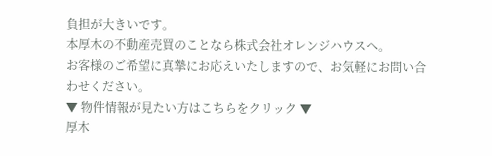負担が大きいです。
本厚木の不動産売買のことなら株式会社オレンジハウスへ。
お客様のご希望に真摯にお応えいたしますので、お気軽にお問い合わせください。
▼ 物件情報が見たい方はこちらをクリック ▼
厚木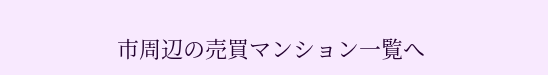市周辺の売買マンション一覧へ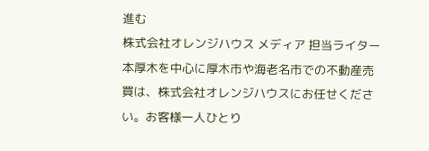進む
株式会社オレンジハウス メディア 担当ライター
本厚木を中心に厚木市や海老名市での不動産売買は、株式会社オレンジハウスにお任せください。お客様一人ひとり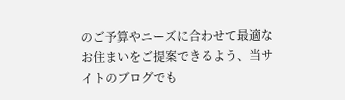のご予算やニーズに合わせて最適なお住まいをご提案できるよう、当サイトのブログでも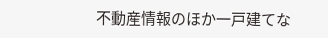不動産情報のほか一戸建てな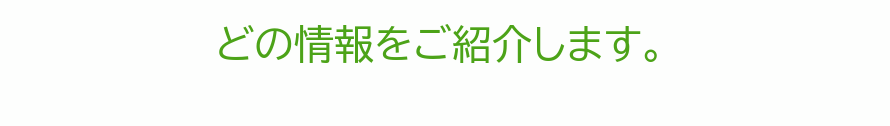どの情報をご紹介します。